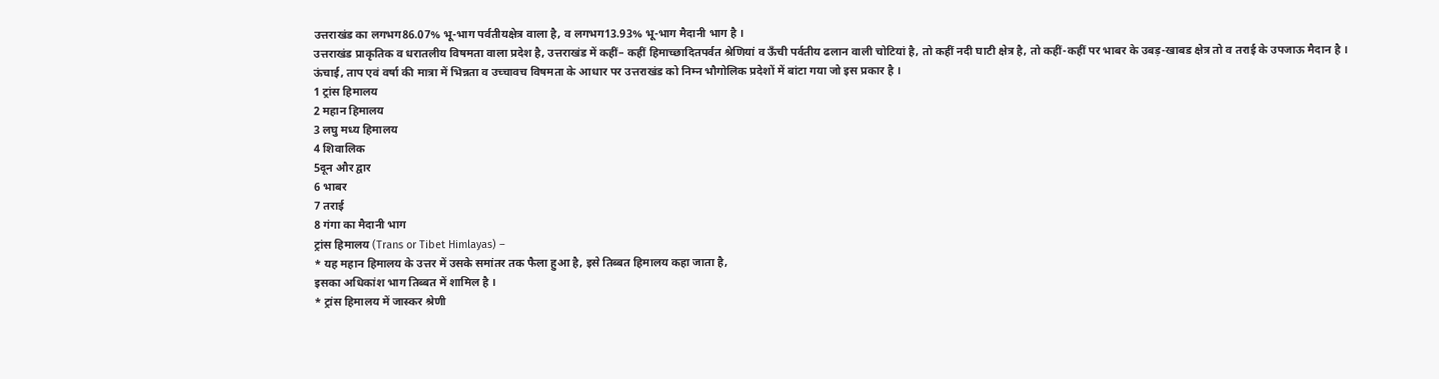उत्तराखंड का लगभग86.07% भू-भाग पर्वतीयक्षेत्र वाला है, व लगभग13.93% भू-भाग मैदानी भाग है ।
उत्तराखंड प्राकृतिक व धरातलीय विषमता वाला प्रदेश है, उत्तराखंड में कहीं– कहीं हिमाच्छादितपर्वत श्रेणियां व ऊँची पर्वतीय ढलान वाली चोटियां है, तो कहीं नदी घाटी क्षेत्र है, तो कहीं-कहीं पर भाबर के उबड़-खाबड क्षेत्र तो व तराई के उपजाऊ मैदान है ।
ऊंचाई, ताप एवं वर्षा की मात्रा में भिन्नता व उच्चावच विषमता के आधार पर उत्तराखंड को निम्न भौगोलिक प्रदेशों में बांटा गया जो इस प्रकार है ।
1 ट्रांस हिमालय
2 महान हिमालय
3 लघु मध्य हिमालय
4 शिवालिक
5दून और द्वार
6 भाबर
7 तराई
8 गंगा का मैदानी भाग
ट्रांस हिमालय (Trans or Tibet Himlayas) –
* यह महान हिमालय के उत्तर में उसके समांतर तक फैला हुआ है, इसे तिब्बत हिमालय कहा जाता है,
इसका अधिकांश भाग तिब्बत में शामिल है ।
* ट्रांस हिमालय में जास्कर श्रेणी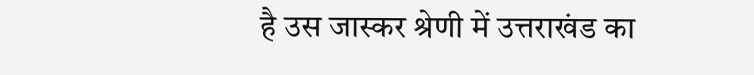है उस जास्कर श्रेणी में उत्तराखंड का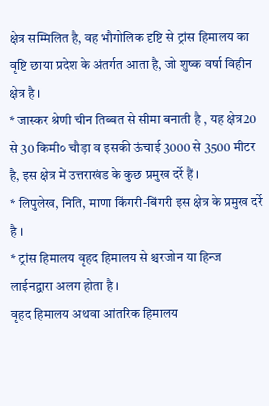क्षेत्र सम्मिलित है, वह भौगोलिक दृष्टि से ट्रांस हिमालय का वृष्टि छाया प्रदेश के अंतर्गत आता है, जो शुष्क वर्षा विहीन क्षेत्र है ।
* जास्कर श्रेणी चीन तिब्बत से सीमा बनाती है , यह क्षेत्र20 से 30 किमी० चौड़ा व इसकी ऊंचाई 3000 से 3500 मीटर है, इस क्षेत्र में उत्तराखंड के कुछ प्रमुख दर्रे हैं ।
* लिपुलेख, निति, माणा किंगरी-बिंगरी इस क्षेत्र के प्रमुख दर्रे है ।
* ट्रांस हिमालय वृहद हिमालय से श्चरजोन या हिन्ज लाईनद्वारा अलग होता है ।
वृहद हिमालय अथवा आंतरिक हिमालय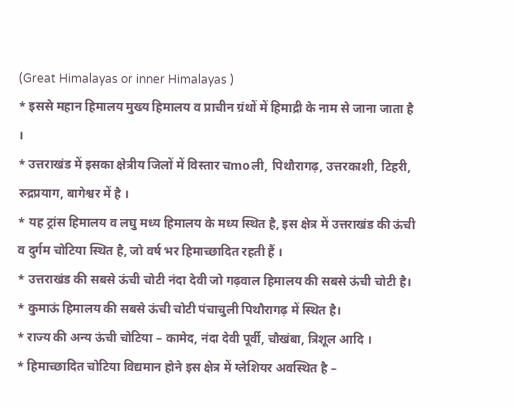(Great Himalayas or inner Himalayas )
* इससे महान हिमालय मुख्य हिमालय व प्राचीन ग्रंथों में हिमाद्री के नाम से जाना जाता है ।
* उत्तराखंड में इसका क्षेत्रीय जिलों में विस्तार चmoली, पिथौरागढ़, उत्तरकाशी, टिहरी, रुद्रप्रयाग, बागेश्वर में है ।
* यह ट्रांस हिमालय व लघु मध्य हिमालय के मध्य स्थित है, इस क्षेत्र में उत्तराखंड की ऊंची व दुर्गम चोटिया स्थित है, जो वर्ष भर हिमाच्छादित रहती हैं ।
* उत्तराखंड की सबसे ऊंची चोटी नंदा देवी जो गढ़वाल हिमालय की सबसे ऊंची चोटी है।
* कुमाऊं हिमालय की सबसे ऊंची चोटी पंचाचुली पिथौरागढ़ में स्थित है।
* राज्य की अन्य ऊंची चोटिया – कामेद, नंदा देवी पूर्वी, चौखंबा, त्रिशूल आदि ।
* हिमाच्छादित चोटिया विद्यमान होने इस क्षेत्र में ग्लेशियर अवस्थित है –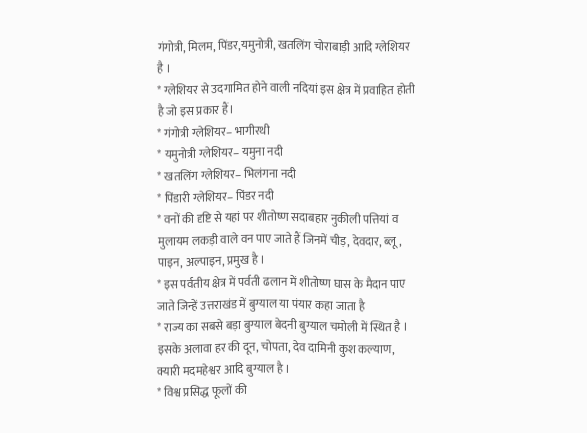गंगोत्री, मिलम, पिंडर,यमुनोत्री, खतलिंग चोराबाड़ी आदि ग्लेशियर है ।
* ग्लेशियर से उदगामित होने वाली नदियां इस क्षेत्र में प्रवाहित होती है जो इस प्रकार हैं।
* गंगोत्री ग्लेशियर– भागीरथी
* यमुनोत्री ग्लेशियर– यमुना नदी
* खतलिंग ग्लेशियर– भिलंगना नदी
* पिंडारी ग्लेशियर– पिंडर नदी
* वनों की दृष्टि से यहां पर शीतोष्ण सदाबहार नुकीली पत्तियां व मुलायम लकड़ी वाले वन पाए जाते हैं जिनमें चीड़, देवदार, ब्लू, पाइन, अल्पाइन, प्रमुख है ।
* इस पर्वतीय क्षेत्र में पर्वती ढलान में शीतोष्ण घास के मैदान पाए जाते जिन्हें उत्तराखंड में बुग्याल या पंयार कहा जाता है
* राज्य का सबसे बड़ा बुग्याल बेदनी बुग्याल चमोली में स्थित है ।
इसके अलावा हर की दून, चोपता, देव दामिनी कुश कल्याण, क्यारी मदमहेश्वर आदि बुग्याल है ।
* विश्व प्रसिद्ध फूलों की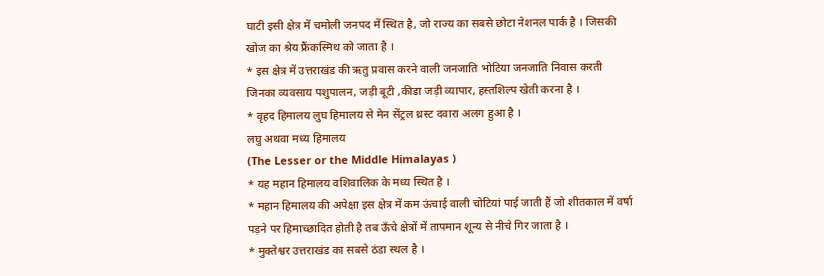घाटी इसी क्षेत्र में चमोली जनपद में स्थित है, जो राज्य का सबसे छोटा नेशनल पार्क है । जिसकी खोज का श्रेय फ्रैंकस्मिथ को जाता है ।
* इस क्षेत्र में उत्तराखंड की ऋतु प्रवास करने वाली जनजाति भोटिया जनजाति निवास करती जिनका व्यवसाय पशुपालन, जड़ी बूटी ,कीडा जड़ी व्यापार, हस्तशिल्प खेती करना है ।
* वृहद हिमालय लुघ हिमालय से मेन सेंट्रल थ्रस्ट दवारा अलग हुआ है ।
लघु अथवा मध्य हिमालय
(The Lesser or the Middle Himalayas )
* यह महान हिमालय वशिवालिक के मध्य स्थित है ।
* महान हिमालय की अपेक्षा इस क्षेत्र में कम ऊंचाई वाली चोटियां पाई जाती हैं जो शीतकाल में वर्षा पड़ने पर हिमाच्छादित होती है तब ऊँचे क्षेत्रों में तापमान शून्य से नीचे गिर जाता है ।
* मुक्तेश्वर उत्तराखंड का सबसे ठंडा स्थल है ।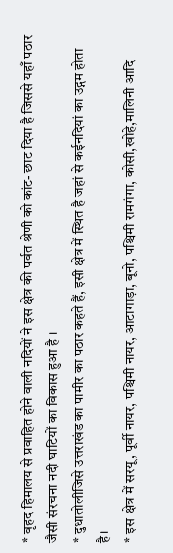* वृहद हिमालय से प्रवाहित होने वाली नदियों ने इस क्षेत्र की पर्वत श्रेणी को कांट- छाट दिया है जिससे यहाँ पठार जैसी संरचना नदी घाटियों का विकास हुआ है ।
* दुधातोलीजिसे उत्तराखंड का पामीर का पठार कहते हैं, इसी क्षेत्र में स्थित है जहां से कईनदियां का उद्गम होता है।
* इस क्षेत्र में सरयू, पूर्वी नायर, पश्चिमी नायर, आटागाड़ा, बूनो, पश्चिमी रामगंगा, कोसी,खोहे,मालिनी आदि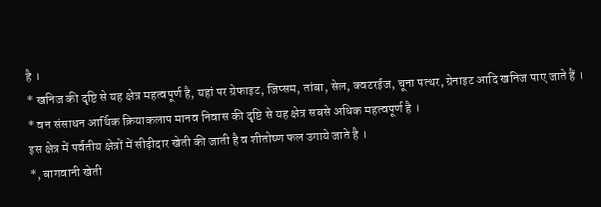है ।
* खनिज की दृष्टि से यह क्षेत्र महत्वपूर्ण है, यहां पर ग्रेफाइट, जिप्सम, तांबा, सेल, क्वटरईज, चूना पत्थर, ग्रेनाइट आदि खनिज पाए जाते हैं ।
* वन संसाधन आर्थिक क्रियाकलाप मानव निवास की दृष्टि से यह क्षेत्र सबसे अधिक महत्वपूर्ण है ।
इस क्षेत्र में पर्वतीय क्षेत्रों में सीढ़ीदार खेती की जाती है व शीतोष्ण फल उगाये जाते है ।
*, बागवानी खेती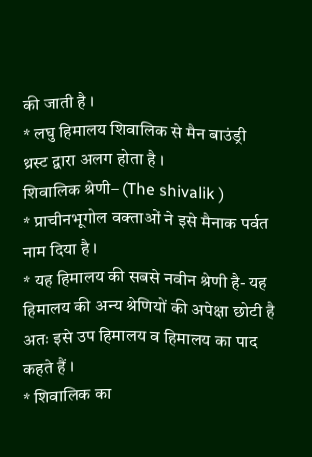की जाती है ।
* लघु हिमालय शिवालिक से मैन बाउंड्री थ्रस्ट द्वारा अलग होता है ।
शिवालिक श्रेणी– (The shivalik )
* प्राचीनभूगोल वक्ताओं ने इसे मैनाक पर्वत नाम दिया है ।
* यह हिमालय की सबसे नवीन श्रेणी है- यह हिमालय की अन्य श्रेणियों की अपेक्षा छोटी है अतः इसे उप हिमालय व हिमालय का पाद कहते हैं ।
* शिवालिक का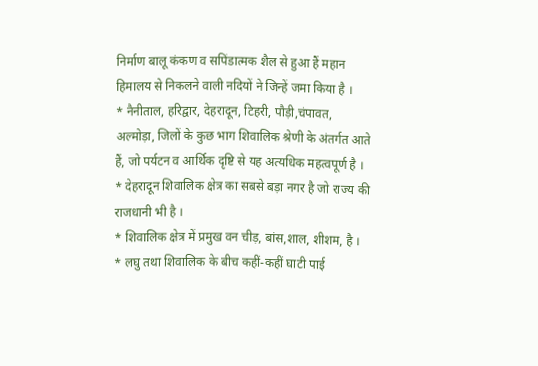निर्माण बालू कंकण व सपिंडात्मक शैल से हुआ हैं महान हिमालय से निकलने वाली नदियों ने जिन्हें जमा किया है ।
* नैनीताल, हरिद्वार, देहरादून, टिहरी, पौड़ी,चंपावत, अल्मोड़ा, जिलों के कुछ भाग शिवालिक श्रेणी के अंतर्गत आते हैं, जो पर्यटन व आर्थिक दृष्टि से यह अत्यधिक महत्वपूर्ण है ।
* देहरादून शिवालिक क्षेत्र का सबसे बड़ा नगर है जो राज्य की राजधानी भी है ।
* शिवालिक क्षेत्र में प्रमुख वन चीड़, बांस,शाल, शीशम, है ।
* लघु तथा शिवालिक के बीच कहीं-कहीं घाटी पाई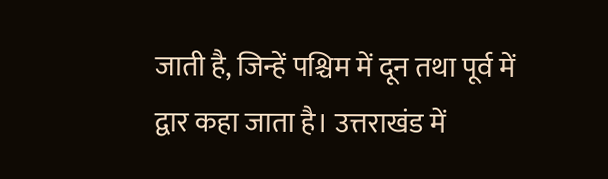जाती है, जिन्हें पश्चिम में दून तथा पूर्व में द्वार कहा जाता है। उत्तराखंड में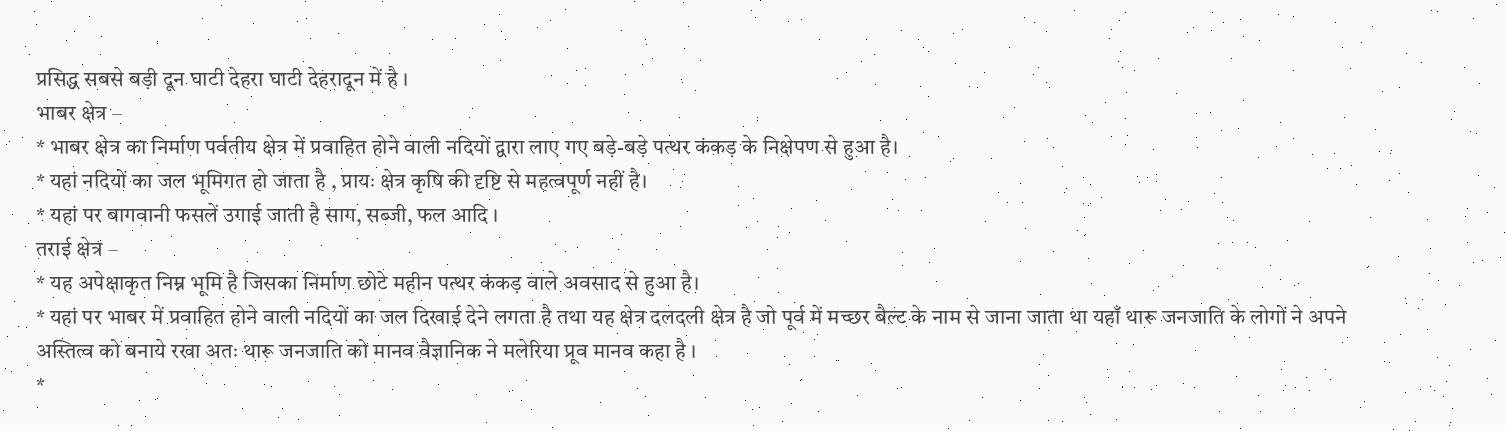प्रसिद्ध सबसे बड़ी दून घाटी देहरा घाटी देहरादून में है ।
भाबर क्षेत्र –
* भाबर क्षेत्र का निर्माण पर्वतीय क्षेत्र में प्रवाहित होने वाली नदियों द्वारा लाए गए बड़े-बड़े पत्थर कंकड़ के निक्षेपण से हुआ है।
* यहां नदियों का जल भूमिगत हो जाता है , प्रायः क्षेत्र कृषि की दृष्टि से महत्वपूर्ण नहीं है।
* यहां पर बागवानी फसलें उगाई जाती है साग, सब्जी, फल आदि ।
तराई क्षेत्र –
* यह अपेक्षाकृत निम्न भूमि है जिसका निर्माण छोटे महीन पत्थर कंकड़ वाले अवसाद से हुआ है।
* यहां पर भाबर में प्रवाहित होने वाली नदियों का जल दिखाई देने लगता है तथा यह क्षेत्र दलदली क्षेत्र है जो पूर्व में मच्छर बैल्ट के नाम से जाना जाता था यहाँ थारू जनजाति के लोगों ने अपने अस्तित्व को बनाये रखा अतः थारू जनजाति को मानव वैज्ञानिक ने मलेरिया प्रूव मानव कहा है ।
*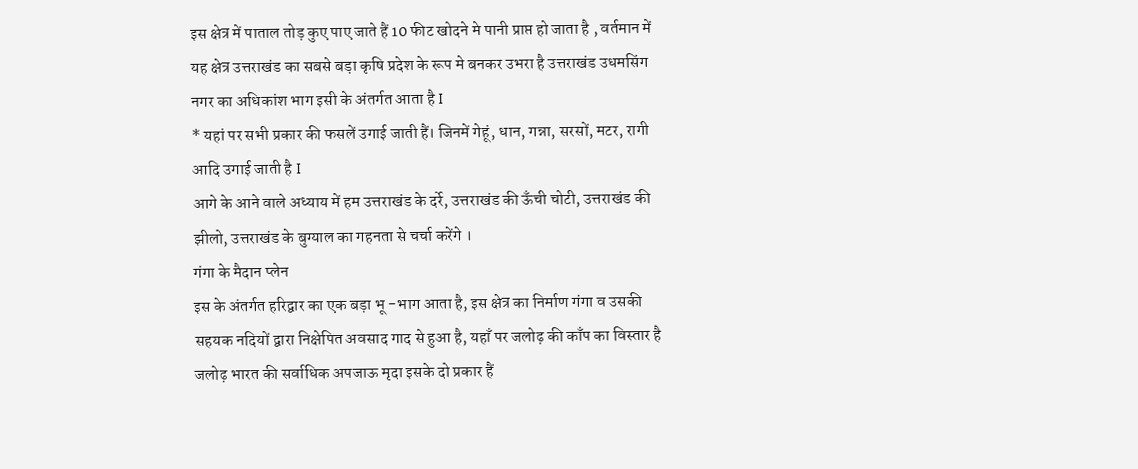इस क्षेत्र में पाताल तोड़ कुए पाए जाते हैं 10 फीट खोदने मे पानी प्राप्त हो जाता है , वर्तमान में यह क्षेत्र उत्तराखंड का सबसे बड़ा कृषि प्रदेश के रूप मे बनकर उभरा है उत्तराखंड उधमसिंग नगर का अधिकांश भाग इसी के अंतर्गत आता है I
* यहां पर सभी प्रकार की फसलें उगाई जाती हैं। जिनमें गेहूं, धान, गन्ना, सरसों, मटर, रागी आदि उगाई जाती है I
आगे के आने वाले अध्याय में हम उत्तराखंड के दर्रे, उत्तराखंड की ऊँची चोटी, उत्तराखंड की झीलो, उत्तराखंड के बुग्याल का गहनता से चर्चा करेंगे ।
गंगा के मैदान प्लेन
इस के अंतर्गत हरिद्वार का एक बड़ा भू -भाग आता है, इस क्षेत्र का निर्माण गंगा व उसकी सहयक नदियों द्वारा निक्षेपित अवसाद गाद से हुआ है, यहाँ पर जलोढ़ की काँप का विस्तार है जलोढ़ भारत की सर्वाधिक अपजाऊ मृदा इसके दो प्रकार हैं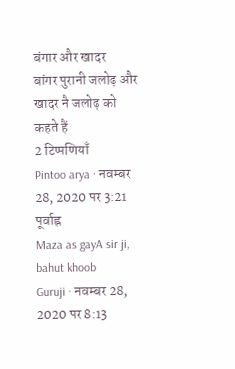बंगार और खादर
बांगर पुरानी जलोढ़ और खादर नै जलोढ़ को कहते हैं
2 टिप्पणियाँ
Pintoo arya · नवम्बर 28, 2020 पर 3:21 पूर्वाह्न
Maza as gayA sir ji, bahut khoob
Guruji · नवम्बर 28, 2020 पर 8:13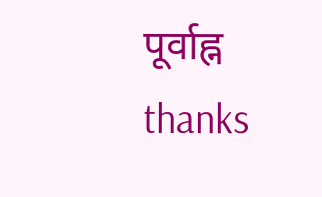पूर्वाह्न
thanks